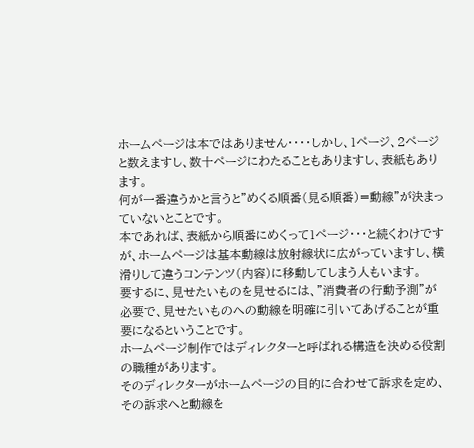ホームページは本ではありません・・・・しかし、1ページ、2ページと数えますし、数十ページにわたることもありますし、表紙もあります。
何が一番違うかと言うと”めくる順番(見る順番)=動線”が決まっていないとことです。
本であれば、表紙から順番にめくって1ページ・・・と続くわけですが、ホームページは基本動線は放射線状に広がっていますし、横滑りして違うコンテンツ(内容)に移動してしまう人もいます。
要するに、見せたいものを見せるには、”消費者の行動予測”が必要で、見せたいものへの動線を明確に引いてあげることが重要になるということです。
ホームページ制作ではディレクターと呼ばれる構造を決める役割の職種があります。
そのディレクターがホームページの目的に合わせて訴求を定め、その訴求へと動線を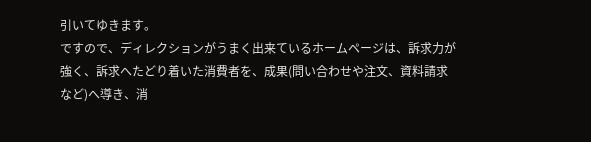引いてゆきます。
ですので、ディレクションがうまく出来ているホームページは、訴求力が強く、訴求へたどり着いた消費者を、成果(問い合わせや注文、資料請求など)へ導き、消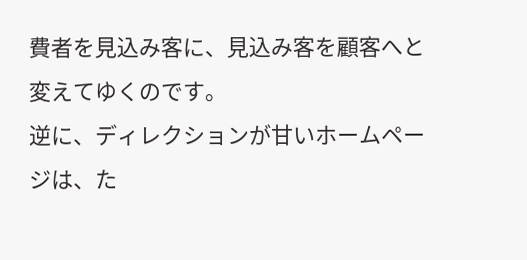費者を見込み客に、見込み客を顧客へと変えてゆくのです。
逆に、ディレクションが甘いホームページは、た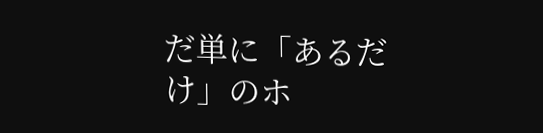だ単に「あるだけ」のホ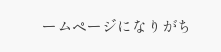ームページになりがち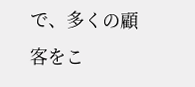で、多くの顧客をこ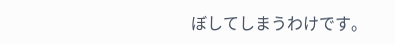ぼしてしまうわけです。